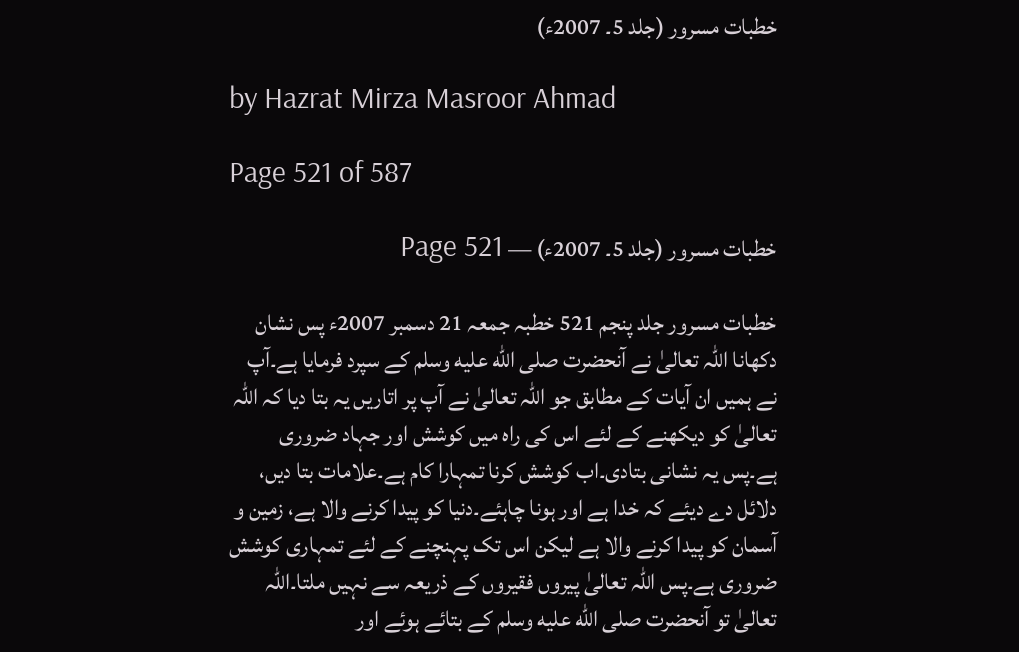خطبات مسرور (جلد 5۔ 2007ء)

by Hazrat Mirza Masroor Ahmad

Page 521 of 587

خطبات مسرور (جلد 5۔ 2007ء) — Page 521

خطبات مسرور جلد پنجم 521 خطبہ جمعہ 21 دسمبر 2007ء پس نشان دکھانا اللہ تعالیٰ نے آنحضرت صلى الله عليه وسلم کے سپرد فرمایا ہے۔آپ نے ہمیں ان آیات کے مطابق جو اللہ تعالیٰ نے آپ پر اتاریں یہ بتا دیا کہ اللہ تعالیٰ کو دیکھنے کے لئے اس کی راہ میں کوشش اور جہاد ضروری ہے۔پس یہ نشانی بتادی۔اب کوشش کرنا تمہارا کام ہے۔علامات بتا دیں، دلائل دے دیئے کہ خدا ہے اور ہونا چاہئے۔دنیا کو پیدا کرنے والا ہے، زمین و آسمان کو پیدا کرنے والا ہے لیکن اس تک پہنچنے کے لئے تمہاری کوشش ضروری ہے۔پس اللہ تعالیٰ پیروں فقیروں کے ذریعہ سے نہیں ملتا۔اللہ تعالیٰ تو آنحضرت صلى الله عليه وسلم کے بتائے ہوئے اور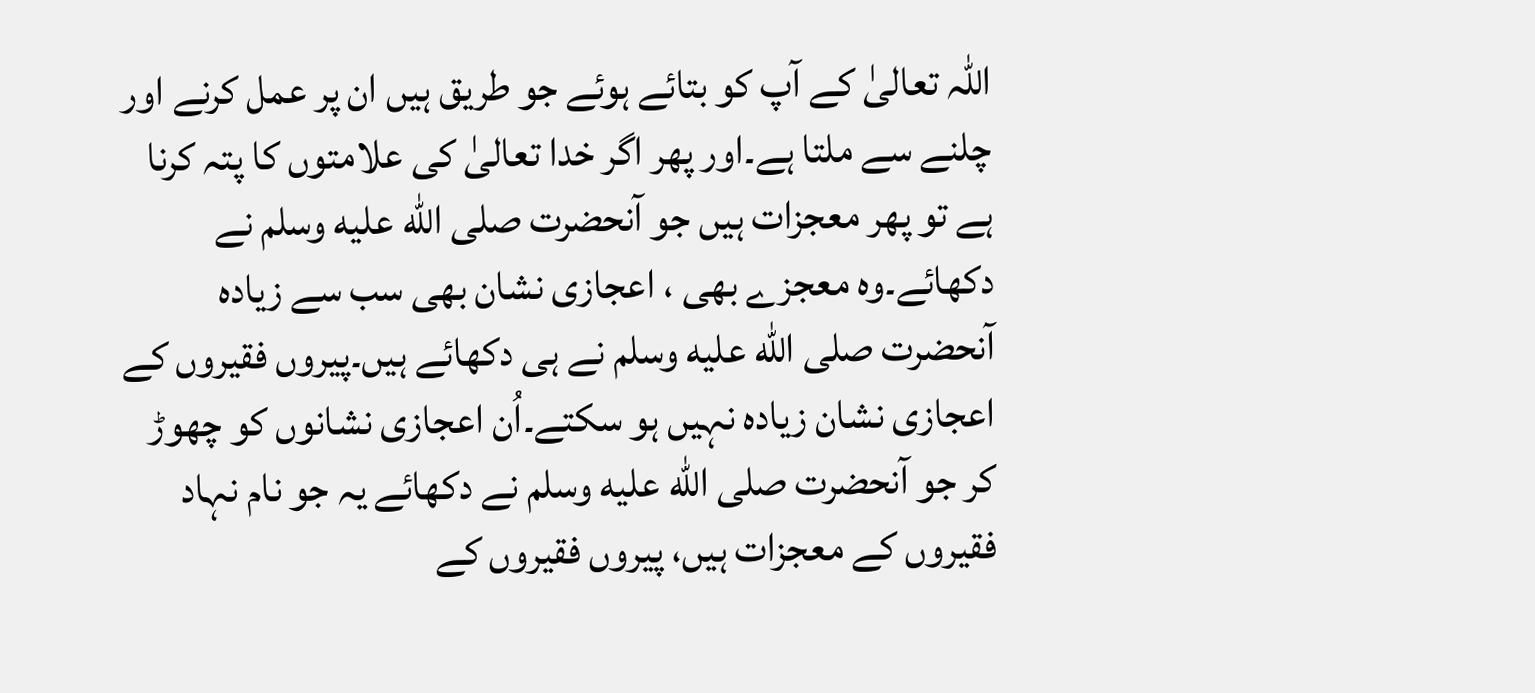اللہ تعالیٰ کے آپ کو بتائے ہوئے جو طریق ہیں ان پر عمل کرنے اور چلنے سے ملتا ہے۔اور پھر اگر خدا تعالیٰ کی علامتوں کا پتہ کرنا ہے تو پھر معجزات ہیں جو آنحضرت صلى الله عليه وسلم نے دکھائے۔وہ معجزے بھی ، اعجازی نشان بھی سب سے زیادہ آنحضرت صلى الله عليه وسلم نے ہی دکھائے ہیں۔پیروں فقیروں کے اعجازی نشان زیادہ نہیں ہو سکتے۔اُن اعجازی نشانوں کو چھوڑ کر جو آنحضرت صلى الله عليه وسلم نے دکھائے یہ جو نام نہاد فقیروں کے معجزات ہیں، پیروں فقیروں کے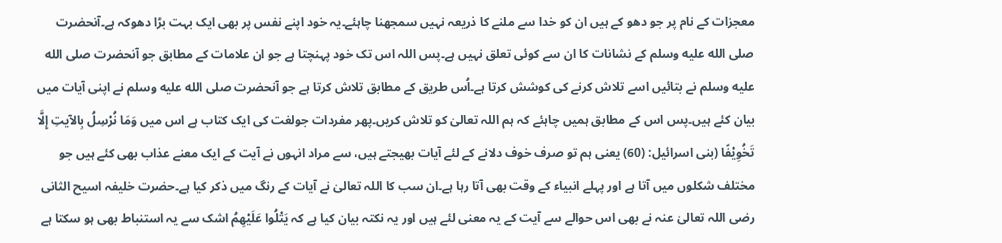معجزات کے نام پر جو دھو کے ہیں ان کو خدا سے ملنے کا ذریعہ نہیں سمجھنا چاہئے۔یہ خود اپنے نفس پر بھی ایک بہت بڑا دھوکہ ہے۔آنحضرت صلى الله عليه وسلم کے نشانات کا ان سے کوئی تعلق نہیں ہے۔پس اللہ اس تک خود پہنچتا ہے جو ان علامات کے مطابق جو آنحضرت صلى الله عليه وسلم نے بتائیں اسے تلاش کرنے کی کوشش کرتا ہے۔اُس طریق کے مطابق تلاش کرتا ہے جو آنحضرت صلى الله عليه وسلم نے اپنی آیات میں بیان کئے ہیں۔پس اس کے مطابق ہمیں چاہئے کہ ہم اللہ تعالیٰ کو تلاش کریں۔پھر مفردات جولغت کی ایک کتاب ہے اس میں وَمَا نُرْسِلُ بِالآیتِ إِلَّا تَخُوِيْفًا (بنی اسرائیل: (60) یعنی ہم تو صرف خوف دلانے کے لئے آیات بھیجتے ہیں، سے مراد انہوں نے آیت کے ایک معنے عذاب بھی کئے ہیں جو مختلف شکلوں میں آتا ہے اور پہلے انبیاء کے وقت بھی آتا رہا ہے۔ان سب کا اللہ تعالیٰ نے آیات کے رنگ میں ذکر کیا ہے۔حضرت خلیفہ اسیح الثانی رضی اللہ تعالیٰ عنہ نے بھی اس حوالے سے آیت کے یہ معنی لئے ہیں اور یہ نکتہ بیان کیا ہے کہ يَتْلُوا عَلَيْهِمُ اشک سے یہ استنباط بھی ہو سکتا ہے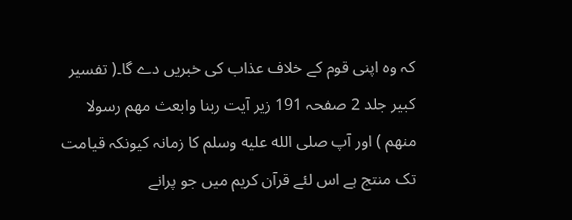کہ وہ اپنی قوم کے خلاف عذاب کی خبریں دے گا۔( تفسیر کبیر جلد 2 صفحہ 191 زیر آیت ربنا وابعث مهم رسولا منهم ) اور آپ صلى الله عليه وسلم کا زمانہ کیونکہ قیامت تک منتج ہے اس لئے قرآن کریم میں جو پرانے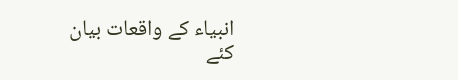انبیاء کے واقعات بیان کئے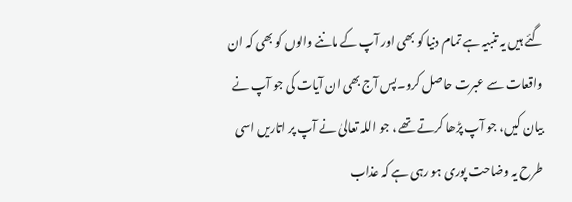گئے ہیں یہ تنبیہ ہے تمام دنیا کو بھی اور آپ کے ماننے والوں کو بھی کہ ان واقعات سے عبرت حاصل کرو۔پس آج بھی ان آیات کی جو آپ نے بیان کیں، جو آپ پڑھا کرتے تھے ، جو اللہ تعالیٰ نے آپ پر اتاریں اسی طرح یہ وضاحت پوری ہو رہی ہے کہ عذاب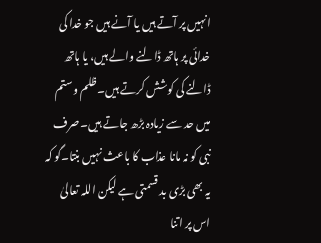انہیں پر آتے ہیں یا آنے ہیں جو خدا کی خدائی پر ہاتھ ڈالنے والے ہیں، یا ہاتھ ڈالنے کی کوشش کرتے ہیں۔ظلم وستم میں حد سے زیادہ بڑھ جاتے ہیں۔صرف نبی کو نہ مانا عذاب کا باعث نہیں بنتا۔گو کہ یہ بھی بڑی بد قسمتی ہے لیکن اللہ تعالیٰ اس پر اتنا